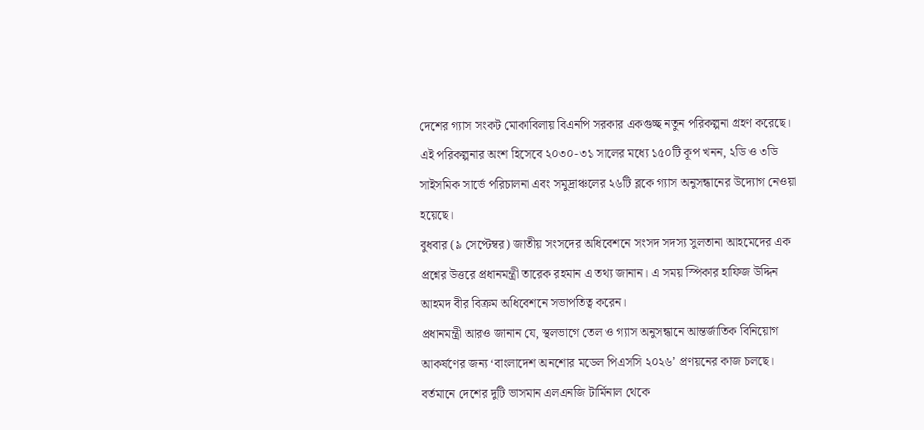দেশের গ্যাস সংকট মোকাবিলায় বিএনপি সরকার একগুচ্ছ নতুন পরিকল্পনা গ্রহণ করেছে। এই পরিকল্পনার অংশ হিসেবে ২০৩০-৩১ সালের মধ্যে ১৫০টি কূপ খনন, ২ডি ও ৩ডি সাইসমিক সার্ভে পরিচালনা এবং সমুদ্রাঞ্চলের ২৬টি ব্লকে গ্যাস অনুসন্ধানের উদ্যোগ নেওয়া হয়েছে।
বুধবার (৯ সেপ্টেম্বর) জাতীয় সংসদের অধিবেশনে সংসদ সদস্য সুলতানা আহমেদের এক প্রশ্নের উত্তরে প্রধানমন্ত্রী তারেক রহমান এ তথ্য জানান। এ সময় স্পিকার হাফিজ উদ্দিন আহমদ বীর বিক্রম অধিবেশনে সভাপতিত্ব করেন।
প্রধানমন্ত্রী আরও জানান যে, স্থলভাগে তেল ও গ্যাস অনুসন্ধানে আন্তর্জাতিক বিনিয়োগ আকর্ষণের জন্য ‘বাংলাদেশ অনশোর মডেল পিএসসি ২০২৬’ প্রণয়নের কাজ চলছে। বর্তমানে দেশের দুটি ভাসমান এলএনজি টার্মিনাল থেকে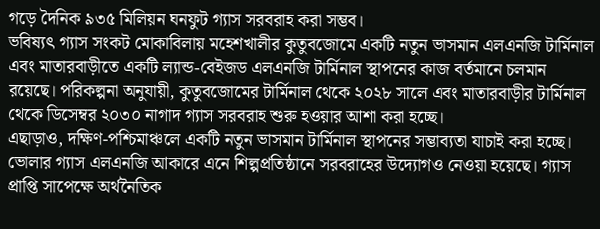গড়ে দৈনিক ৯৩৫ মিলিয়ন ঘনফুট গ্যাস সরবরাহ করা সম্ভব।
ভবিষ্যৎ গ্যাস সংকট মোকাবিলায় মহেশখালীর কুতুবজোমে একটি নতুন ভাসমান এলএনজি টার্মিনাল এবং মাতারবাড়ীতে একটি ল্যান্ড-বেইজড এলএনজি টার্মিনাল স্থাপনের কাজ বর্তমানে চলমান রয়েছে। পরিকল্পনা অনুযায়ী, কুতুবজোমের টার্মিনাল থেকে ২০২৮ সালে এবং মাতারবাড়ীর টার্মিনাল থেকে ডিসেম্বর ২০৩০ নাগাদ গ্যাস সরবরাহ শুরু হওয়ার আশা করা হচ্ছে।
এছাড়াও, দক্ষিণ-পশ্চিমাঞ্চলে একটি নতুন ভাসমান টার্মিনাল স্থাপনের সম্ভাব্যতা যাচাই করা হচ্ছে। ভোলার গ্যাস এলএনজি আকারে এনে শিল্পপ্রতিষ্ঠানে সরবরাহের উদ্যোগও নেওয়া হয়েছে। গ্যাস প্রাপ্তি সাপেক্ষে অর্থনৈতিক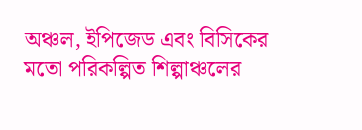অঞ্চল, ইপিজেড এবং বিসিকের মতো পরিকল্পিত শিল্পাঞ্চলের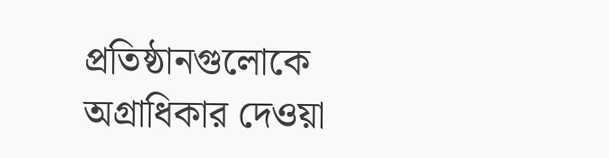প্রতিষ্ঠানগুলোকে অগ্রাধিকার দেওয়া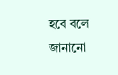হবে বলে জানানো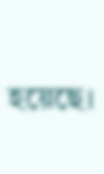হয়েছে।